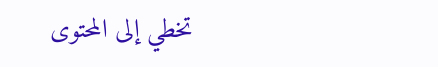تخطي إلى المحتوى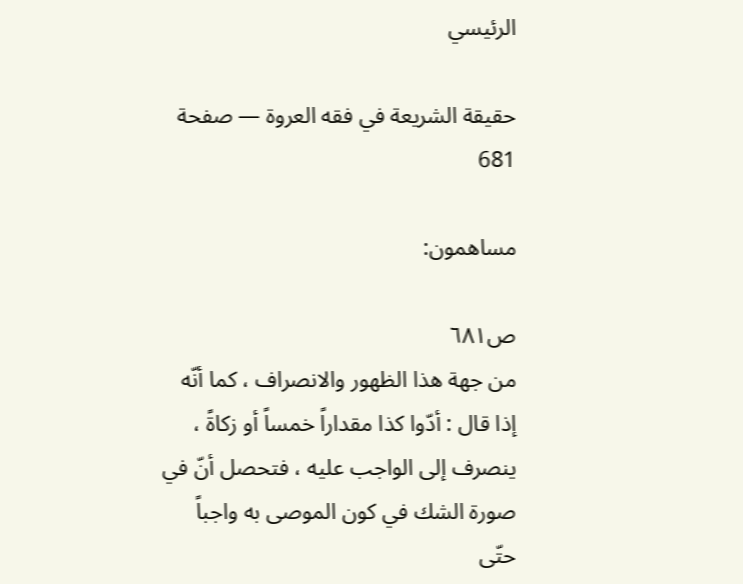الرئيسي

حقيقة الشريعة في فقه العروة — صفحة 681

مساهمون:

ص٦٨١
من جهة هذا الظهور والانصراف ، كما أنّه إذا قال : أدّوا كذا مقداراً خمساً أو زكاةً ، ينصرف إلى الواجب عليه ، فتحصل أنّ في صورة الشك في كون الموصى به واجباً حتّى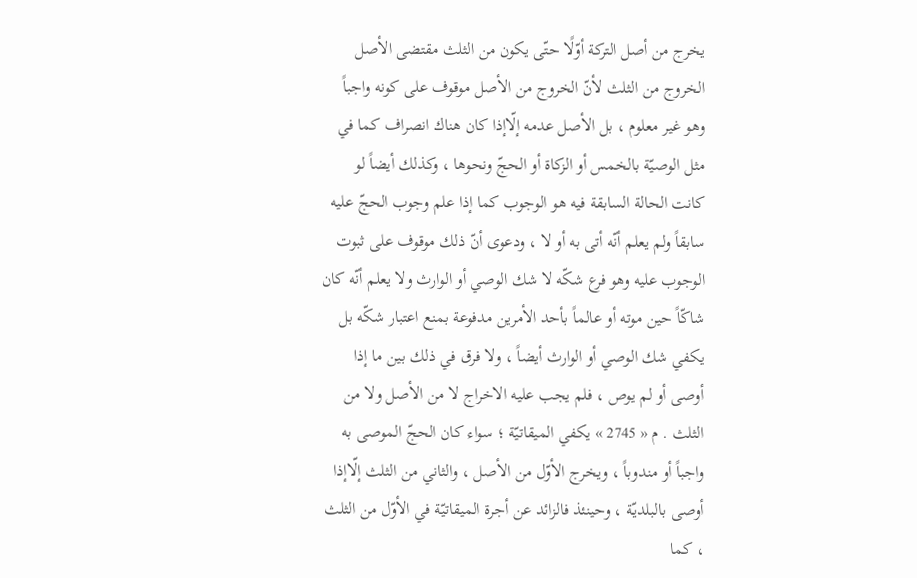يخرج من أصل التركة أوّلًا حتّى يكون من الثلث مقتضى الأصل الخروج من الثلث لأنّ الخروج من الأصل موقوف على كونه واجباً وهو غير معلوم ، بل الأصل عدمه إلّاإذا كان هناك انصراف كما في مثل الوصيّة بالخمس أو الزكاة أو الحجّ ونحوها ، وكذلك أيضاً لو كانت الحالة السابقة فيه هو الوجوب كما إذا علم وجوب الحجّ عليه سابقاً ولم يعلم أنّه أتى به أو لا ، ودعوى أنّ ذلك موقوف على ثبوت الوجوب عليه وهو فرع شكّه لا شك الوصي أو الوارث ولا يعلم أنّه كان شاكّاً حين موته أو عالماً بأحد الأمرين مدفوعة بمنع اعتبار شكّه بل يكفي شك الوصي أو الوارث أيضاً ، ولا فرق في ذلك بين ما إذا أوصى أو لم يوص ، فلم يجب عليه الاخراج لا من الأصل ولا من الثلث . م « 2745 » يكفي الميقاتيّة ؛ سواء كان الحجّ الموصى به واجباً أو مندوباً ، ويخرج الأوّل من الأصل ، والثاني من الثلث إلّاإذا أوصى بالبلديّة ، وحينئذ فالزائد عن أجرة الميقاتيّة في الأوّل من الثلث ، كما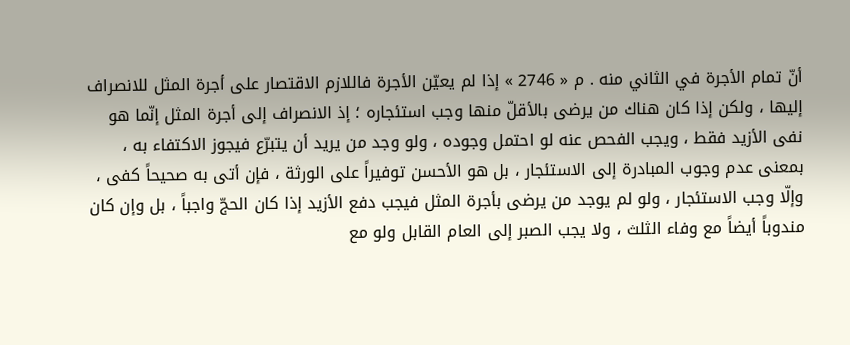أنّ تمام الأجرة في الثاني منه . م « 2746 » إذا لم يعيّن الأجرة فاللازم الاقتصار على أجرة المثل للانصراف إليها ، ولكن إذا كان هناك من يرضى بالأقلّ منها وجب استئجاره ؛ إذ الانصراف إلى أجرة المثل إنّما هو نفى الأزيد فقط ، ويجب الفحص عنه لو احتمل وجوده ، ولو وجد من يريد أن يتبرّع فيجوز الاكتفاء به ، بمعنى عدم وجوب المبادرة إلى الاستئجار ، بل هو الأحسن توفيراً على الورثة ، فإن أتى به صحيحاً كفى ، وإلّا وجب الاستئجار ، ولو لم يوجد من يرضى بأجرة المثل فيجب دفع الأزيد إذا كان الحجّ واجباً ، بل وإن كان مندوباً أيضاً مع وفاء الثلث ، ولا يجب الصبر إلى العام القابل ولو مع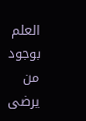العلم بوجود من يرضى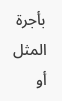بأجرة المثل أو